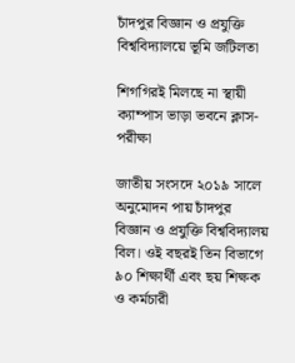চাঁদপুর বিজ্ঞান ও প্রযুক্তি বিশ্ববিদ্যালয়ে ভূমি জটিলতা

শিগগিরই মিলছে না স্থায়ী ক্যাম্পাস ভাড়া ভবনে ক্লাস-পরীক্ষা

জাতীয় সংসদে ২০১৯ সালে অনুমোদন পায় চাঁদপুর বিজ্ঞান ও প্রযুক্তি বিশ্ববিদ্যালয় বিল। ওই বছরই তিন বিভাগে ৯০ শিক্ষার্থী এবং ছয় শিক্ষক ও কর্মচারী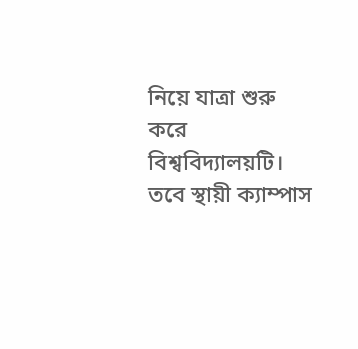নিয়ে যাত্রা শুরু করে বিশ্ববিদ্যালয়টি। তবে স্থায়ী ক্যাম্পাস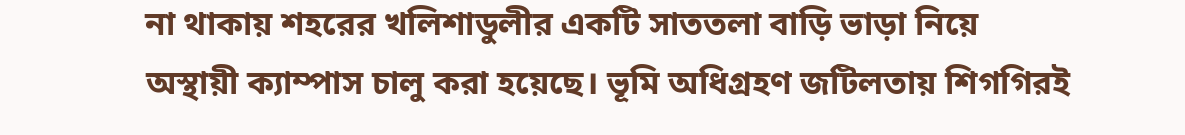না থাকায় শহরের খলিশাডুলীর একটি সাততলা বাড়ি ভাড়া নিয়ে অস্থায়ী ক্যাম্পাস চালু করা হয়েছে। ভূমি অধিগ্রহণ জটিলতায় শিগগিরই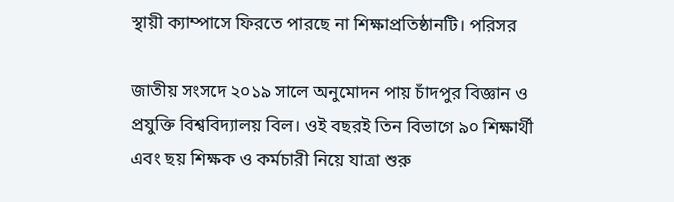স্থায়ী ক্যাম্পাসে ফিরতে পারছে না শিক্ষাপ্রতিষ্ঠানটি। পরিসর

জাতীয় সংসদে ২০১৯ সালে অনুমোদন পায় চাঁদপুর বিজ্ঞান ও প্রযুক্তি বিশ্ববিদ্যালয় বিল। ওই বছরই তিন বিভাগে ৯০ শিক্ষার্থী এবং ছয় শিক্ষক ও কর্মচারী নিয়ে যাত্রা শুরু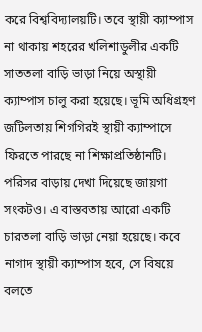করে বিশ্ববিদ্যালয়টি। তবে স্থায়ী ক্যাম্পাস না থাকায় শহরের খলিশাডুলীর একটি সাততলা বাড়ি ভাড়া নিয়ে অস্থায়ী ক্যাম্পাস চালু করা হয়েছে। ভূমি অধিগ্রহণ জটিলতায় শিগগিরই স্থায়ী ক্যাম্পাসে ফিরতে পারছে না শিক্ষাপ্রতিষ্ঠানটি। পরিসর বাড়ায় দেখা দিয়েছে জায়গা সংকটও। এ বাস্তবতায় আরো একটি চারতলা বাড়ি ভাড়া নেয়া হয়েছে। কবে নাগাদ স্থায়ী ক্যাম্পাস হবে, সে বিষয়ে বলতে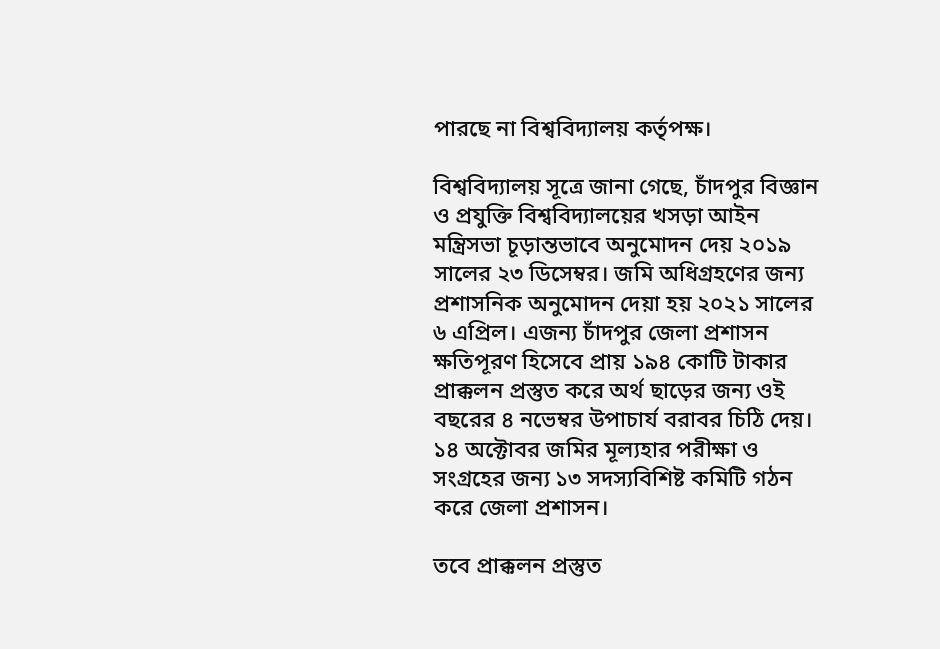পারছে না বিশ্ববিদ্যালয় কর্তৃপক্ষ।

বিশ্ববিদ্যালয় সূত্রে জানা গেছে, চাঁদপুর বিজ্ঞান ও প্রযুক্তি বিশ্ববিদ্যালয়ের খসড়া আইন মন্ত্রিসভা চূড়ান্তভাবে অনুমোদন দেয় ২০১৯ সালের ২৩ ডিসেম্বর। জমি অধিগ্রহণের জন্য প্রশাসনিক অনুমোদন দেয়া হয় ২০২১ সালের ৬ এপ্রিল। এজন্য চাঁদপুর জেলা প্রশাসন ক্ষতিপূরণ হিসেবে প্রায় ১৯৪ কোটি টাকার প্রাক্কলন প্রস্তুত করে অর্থ ছাড়ের জন্য ওই বছরের ৪ নভেম্বর উপাচার্য বরাবর চিঠি দেয়। ১৪ অক্টোবর জমির মূল্যহার পরীক্ষা ও সংগ্রহের জন্য ১৩ সদস্যবিশিষ্ট কমিটি গঠন করে জেলা প্রশাসন।

তবে প্রাক্কলন প্রস্তুত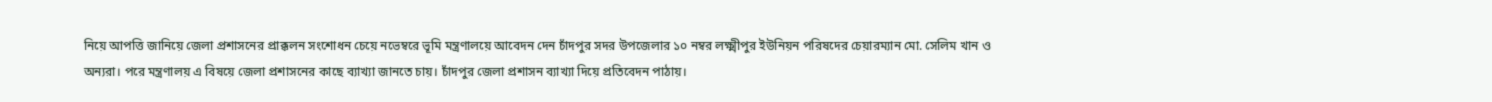নিয়ে আপত্তি জানিয়ে জেলা প্রশাসনের প্রাক্কলন সংশোধন চেয়ে নভেম্বরে ভূমি মন্ত্রণালয়ে আবেদন দেন চাঁদপুর সদর উপজেলার ১০ নম্বর লক্ষ্মীপুর ইউনিয়ন পরিষদের চেয়ারম্যান মো. সেলিম খান ও অন্যরা। পরে মন্ত্রণালয় এ বিষয়ে জেলা প্রশাসনের কাছে ব্যাখ্যা জানতে চায়। চাঁদপুর জেলা প্রশাসন ব্যাখ্যা দিয়ে প্রতিবেদন পাঠায়।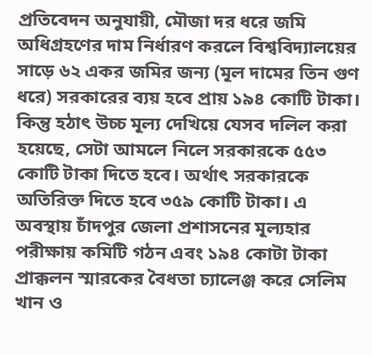প্রতিবেদন অনুযায়ী, মৌজা দর ধরে জমি অধিগ্রহণের দাম নির্ধারণ করলে বিশ্ববিদ্যালয়ের সাড়ে ৬২ একর জমির জন্য (মূল দামের তিন গুণ ধরে) সরকারের ব্যয় হবে প্রায় ১৯৪ কোটি টাকা। কিন্তু হঠাৎ উচ্চ মূল্য দেখিয়ে যেসব দলিল করা হয়েছে, সেটা আমলে নিলে সরকারকে ৫৫৩ কোটি টাকা দিতে হবে। অর্থাৎ সরকারকে অতিরিক্ত দিতে হবে ৩৫৯ কোটি টাকা। এ অবস্থায় চাঁদপুর জেলা প্রশাসনের মূল্যহার পরীক্ষায় কমিটি গঠন এবং ১৯৪ কোটা টাকা প্রাক্কলন স্মারকের বৈধতা চ্যালেঞ্জ করে সেলিম খান ও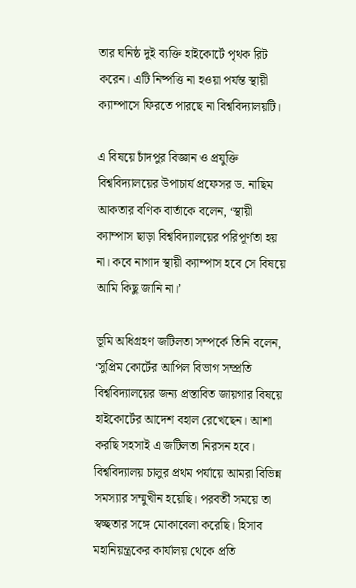তার ঘনিষ্ঠ দুই ব্যক্তি হাইকোর্টে পৃথক রিট করেন। এটি নিষ্পত্তি না হওয়া পর্যন্ত স্থায়ী ক্যাম্পাসে ফিরতে পারছে না বিশ্ববিদ্যালয়টি।

এ বিষয়ে চাঁদপুর বিজ্ঞান ও প্রযুক্তি বিশ্ববিদ্যালয়ের উপাচার্য প্রফেসর ড. নাছিম আকতার বণিক বার্তাকে বলেন, ‘স্থায়ী ক্যাম্পাস ছাড়া বিশ্ববিদ্যালয়ের পরিপূর্ণতা হয় না। কবে নাগাদ স্থায়ী ক্যাম্পাস হবে সে বিষয়ে আমি কিছু জানি না।’

ভূমি অধিগ্রহণ জটিলতা সম্পর্কে তিনি বলেন, ‘সুপ্রিম কোর্টের আপিল বিভাগ সম্প্রতি বিশ্ববিদ্যালয়ের জন্য প্রস্তাবিত জায়গার বিষয়ে হাইকোর্টের আদেশ বহাল রেখেছেন। আশা করছি সহসাই এ জটিলতা নিরসন হবে। বিশ্ববিদ্যালয় চালুর প্রথম পর্যায়ে আমরা বিভিন্ন সমস্যার সম্মুখীন হয়েছি। পরবর্তী সময়ে তা স্বচ্ছতার সঙ্গে মোকাবেলা করেছি। হিসাব মহানিয়ন্ত্রকের কার্যালয় থেকে প্রতি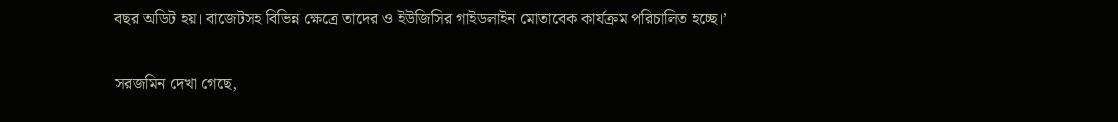বছর অডিট হয়। বাজেটসহ বিভিন্ন ক্ষেত্রে তাদের ও ইউজিসির গাইডলাইন মোতাবেক কার্যক্রম পরিচালিত হচ্ছে।’

সরজমিন দেখা গেছে,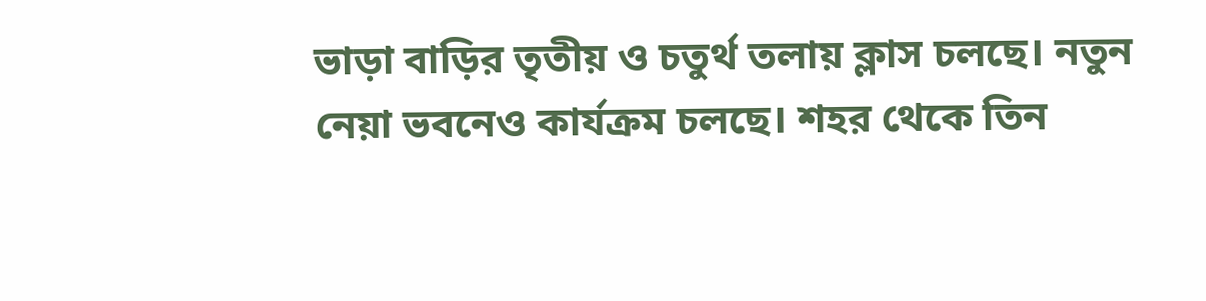ভাড়া বাড়ির তৃতীয় ও চতুর্থ তলায় ক্লাস চলছে। নতুন নেয়া ভবনেও কার্যক্রম চলছে। শহর থেকে তিন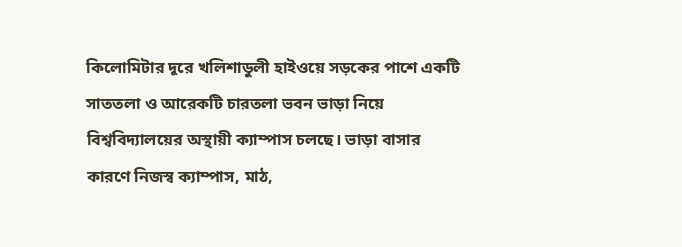কিলোমিটার দূরে খলিশাডুলী হাইওয়ে সড়কের পাশে একটি সাততলা ও আরেকটি চারতলা ভবন ভাড়া নিয়ে বিশ্ববিদ্যালয়ের অস্থায়ী ক্যাম্পাস চলছে। ভাড়া বাসার কারণে নিজস্ব ক্যাম্পাস, মাঠ,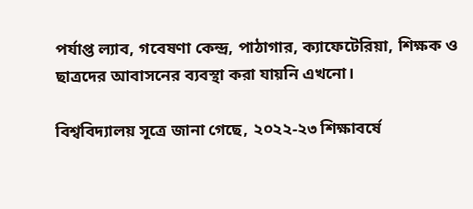পর্যাপ্ত ল্যাব, গবেষণা কেন্দ্র, পাঠাগার, ক্যাফেটেরিয়া, শিক্ষক ও ছাত্রদের আবাসনের ব্যবস্থা করা যায়নি এখনো।

বিশ্ববিদ্যালয় সূত্রে জানা গেছে, ২০২২-২৩ শিক্ষাবর্ষে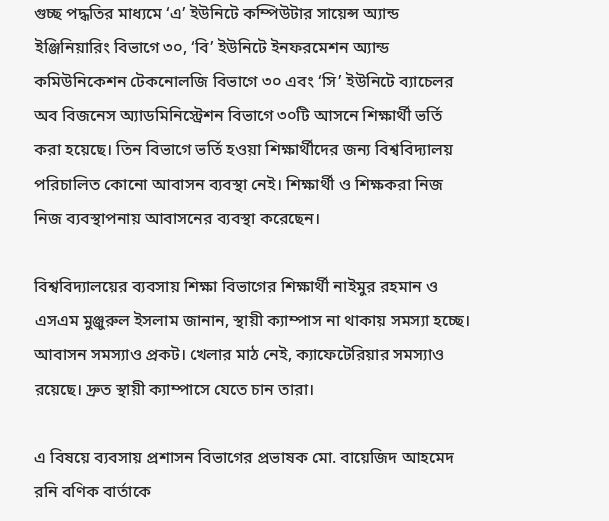গুচ্ছ পদ্ধতির মাধ্যমে ‘এ’ ইউনিটে কম্পিউটার সায়েন্স অ্যান্ড ইঞ্জিনিয়ারিং বিভাগে ৩০, ‘বি’ ইউনিটে ইনফরমেশন অ্যান্ড কমিউনিকেশন টেকনোলজি বিভাগে ৩০ এবং ‘সি’ ইউনিটে ব্যাচেলর অব বিজনেস অ্যাডমিনিস্ট্রেশন বিভাগে ৩০টি আসনে শিক্ষার্থী ভর্তি করা হয়েছে। তিন বিভাগে ভর্তি হওয়া শিক্ষার্থীদের জন্য বিশ্ববিদ্যালয় পরিচালিত কোনো আবাসন ব্যবস্থা নেই। শিক্ষার্থী ও শিক্ষকরা নিজ নিজ ব্যবস্থাপনায় আবাসনের ব্যবস্থা করেছেন।

বিশ্ববিদ্যালয়ের ব্যবসায় শিক্ষা বিভাগের শিক্ষার্থী নাইমুর রহমান ও এসএম মুঞ্জুরুল ইসলাম জানান, স্থায়ী ক্যাম্পাস না থাকায় সমস্যা হচ্ছে। আবাসন সমস্যাও প্রকট। খেলার মাঠ নেই, ক্যাফেটেরিয়ার সমস্যাও রয়েছে। দ্রুত স্থায়ী ক্যাম্পাসে যেতে চান তারা।

এ বিষয়ে ব্যবসায় প্রশাসন বিভাগের প্রভাষক মো. বায়েজিদ আহমেদ রনি বণিক বার্তাকে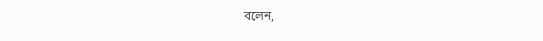বলেন,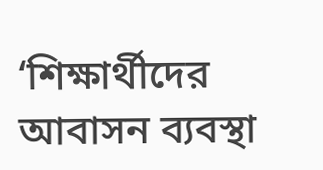‘শিক্ষার্থীদের আবাসন ব্যবস্থা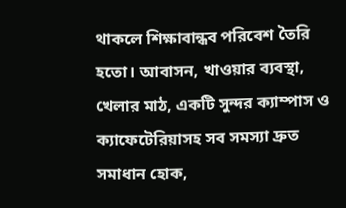থাকলে শিক্ষাবান্ধব পরিবেশ তৈরি হতো। আবাসন, খাওয়ার ব্যবস্থা, খেলার মাঠ, একটি সুন্দর ক্যাম্পাস ও ক্যাফেটেরিয়াসহ সব সমস্যা দ্রুত সমাধান হোক,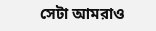সেটা আমরাও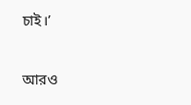চাই।’

আরও